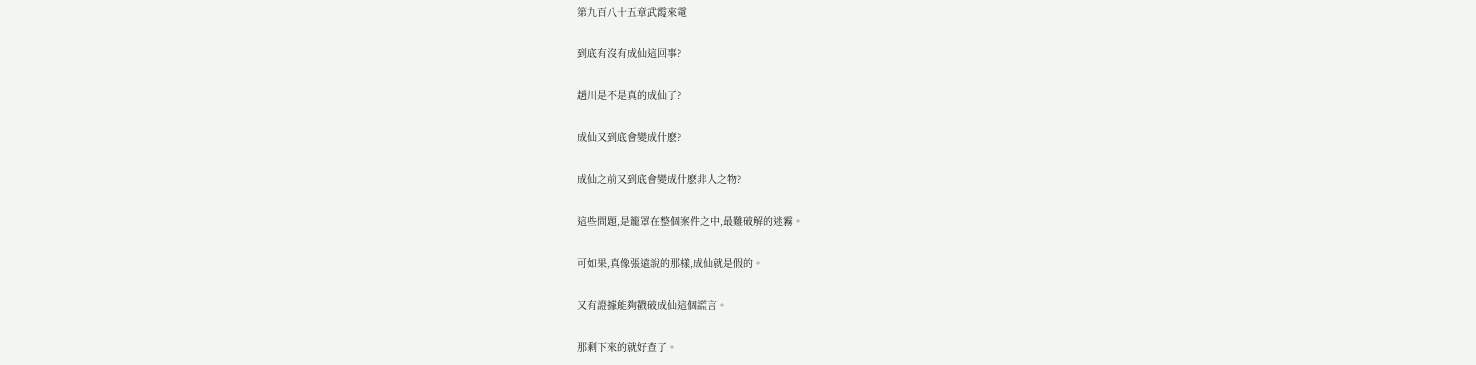第九百八十五章武霞來電

到底有沒有成仙這回事?

趙川是不是真的成仙了?

成仙又到底會變成什麽?

成仙之前又到底會變成什麽非人之物?

這些問題,是籠罩在整個案件之中,最難破解的迷霧。

可如果,真像張遠說的那樣,成仙就是假的。

又有證據能夠戳破成仙這個謊言。

那剩下來的就好查了。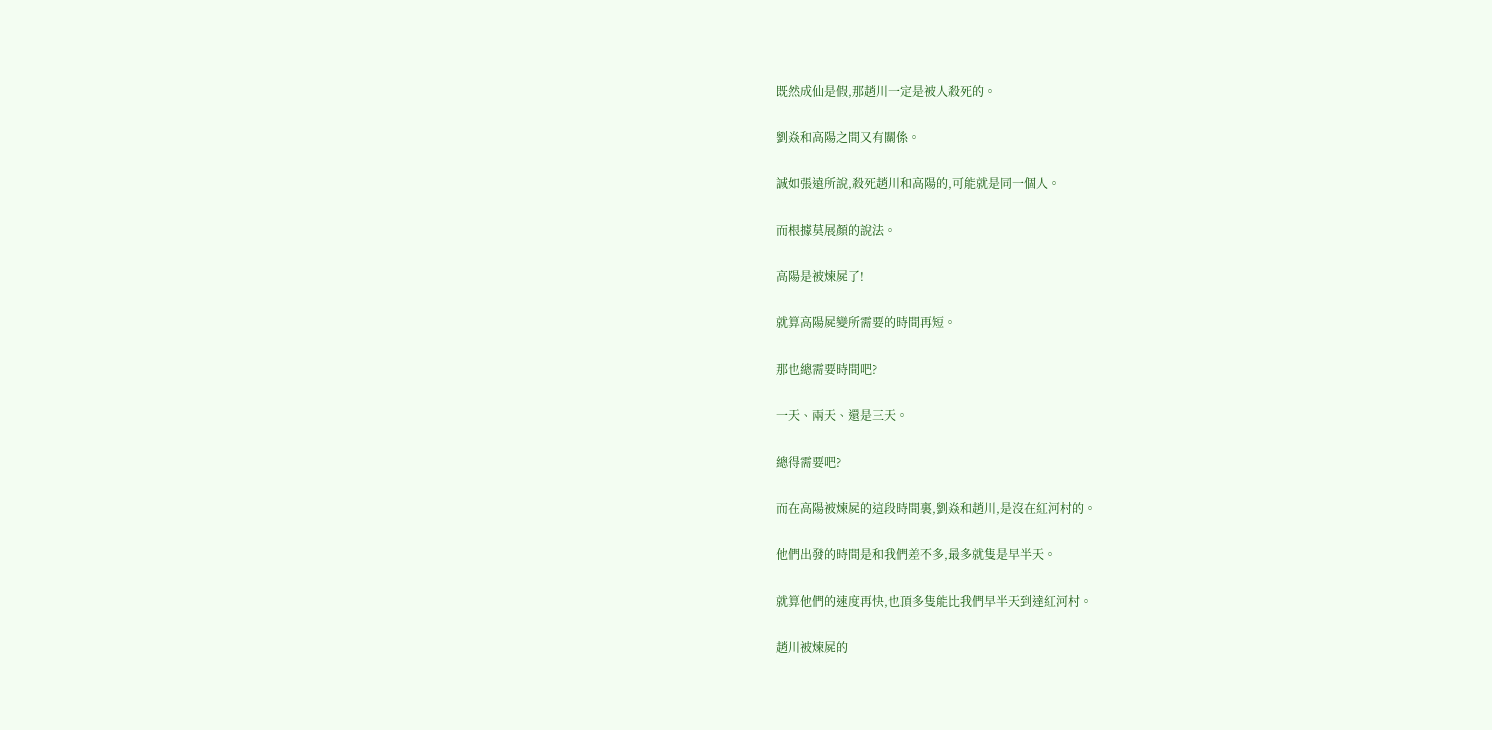既然成仙是假,那趙川一定是被人殺死的。

劉焱和高陽之間又有關係。

誠如張遠所說,殺死趙川和高陽的,可能就是同一個人。

而根據莫展顏的說法。

高陽是被煉屍了!

就算高陽屍變所需要的時間再短。

那也總需要時間吧?

一天、兩天、還是三天。

總得需要吧?

而在高陽被煉屍的這段時間裏,劉焱和趙川,是沒在紅河村的。

他們出發的時間是和我們差不多,最多就隻是早半天。

就算他們的速度再快,也頂多隻能比我們早半天到達紅河村。

趙川被煉屍的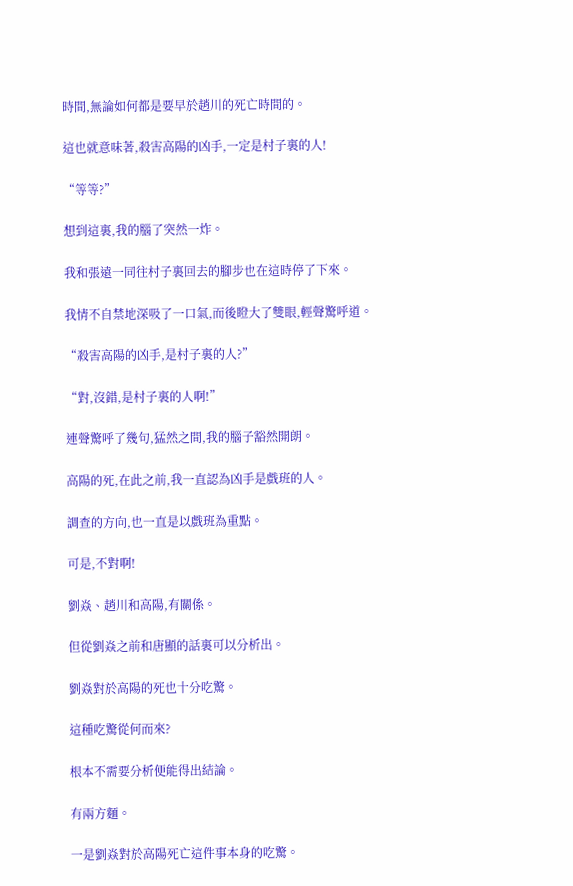時間,無論如何都是要早於趙川的死亡時間的。

這也就意味著,殺害高陽的凶手,一定是村子裏的人!

“等等?”

想到這裏,我的腦了突然一炸。

我和張遠一同往村子裏回去的腳步也在這時停了下來。

我情不自禁地深吸了一口氣,而後瞪大了雙眼,輕聲驚呼道。

“殺害高陽的凶手,是村子裏的人?”

“對,沒錯,是村子裏的人啊!”

連聲驚呼了幾句,猛然之間,我的腦子豁然開朗。

高陽的死,在此之前,我一直認為凶手是戲班的人。

調查的方向,也一直是以戲班為重點。

可是,不對啊!

劉焱、趙川和高陽,有關係。

但從劉焱之前和唐顯的話裏可以分析出。

劉焱對於高陽的死也十分吃驚。

這種吃驚從何而來?

根本不需要分析便能得出結論。

有兩方麵。

一是劉焱對於高陽死亡這件事本身的吃驚。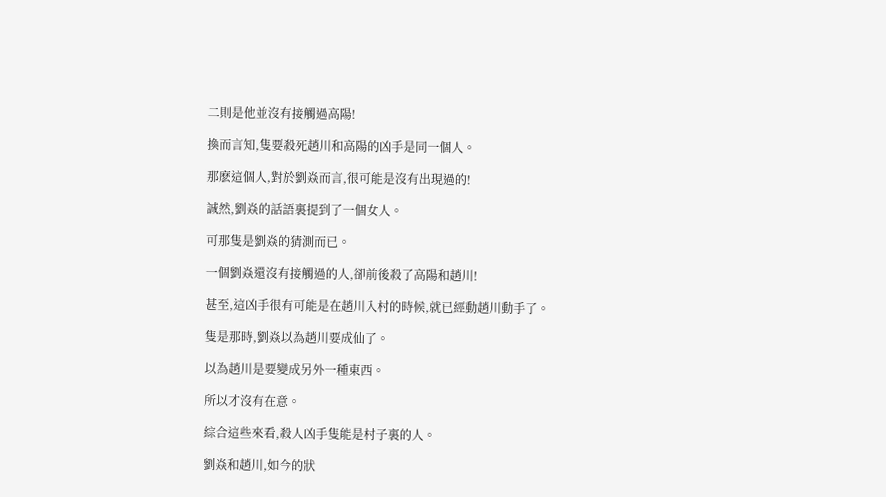二則是他並沒有接觸過高陽!

換而言知,隻要殺死趙川和高陽的凶手是同一個人。

那麽這個人,對於劉焱而言,很可能是沒有出現過的!

誠然,劉焱的話語裏提到了一個女人。

可那隻是劉焱的猜測而已。

一個劉焱還沒有接觸過的人,卻前後殺了高陽和趙川!

甚至,這凶手很有可能是在趙川入村的時候,就已經動趙川動手了。

隻是那時,劉焱以為趙川要成仙了。

以為趙川是要變成另外一種東西。

所以才沒有在意。

綜合這些來看,殺人凶手隻能是村子裏的人。

劉焱和趙川,如今的狀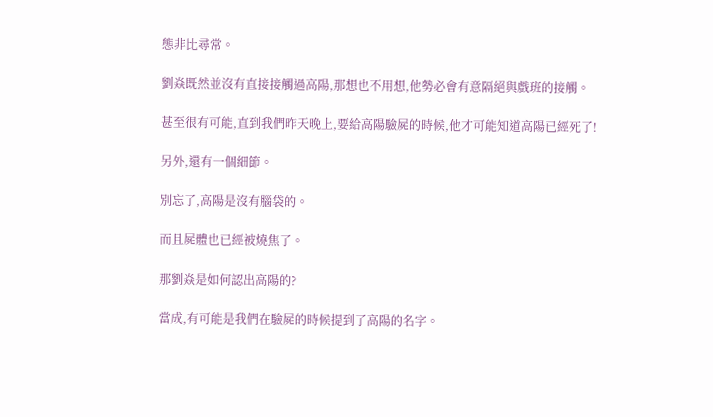態非比尋常。

劉焱既然並沒有直接接觸過高陽,那想也不用想,他勢必會有意隔絕與戲班的接觸。

甚至很有可能,直到我們昨天晚上,要給高陽驗屍的時候,他才可能知道高陽已經死了!

另外,還有一個細節。

別忘了,高陽是沒有腦袋的。

而且屍體也已經被燒焦了。

那劉焱是如何認出高陽的?

當成,有可能是我們在驗屍的時候提到了高陽的名字。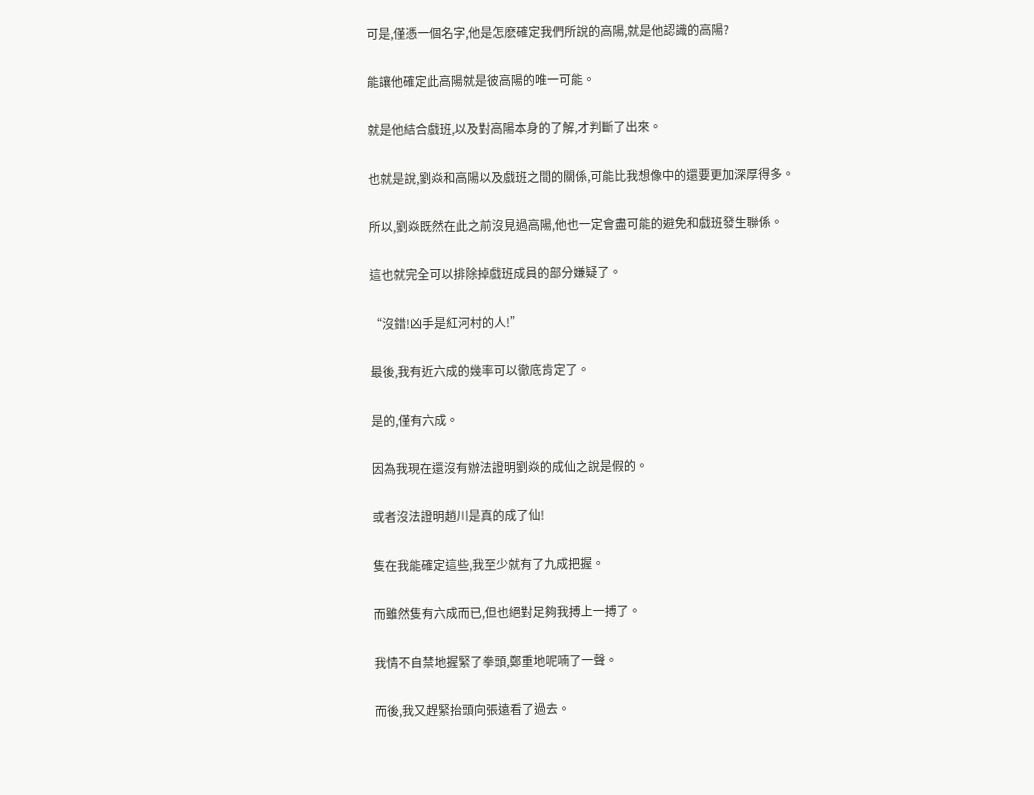可是,僅憑一個名字,他是怎麽確定我們所說的高陽,就是他認識的高陽?

能讓他確定此高陽就是彼高陽的唯一可能。

就是他結合戲班,以及對高陽本身的了解,才判斷了出來。

也就是說,劉焱和高陽以及戲班之間的關係,可能比我想像中的還要更加深厚得多。

所以,劉焱既然在此之前沒見過高陽,他也一定會盡可能的避免和戲班發生聯係。

這也就完全可以排除掉戲班成員的部分嫌疑了。

“沒錯!凶手是紅河村的人!”

最後,我有近六成的幾率可以徹底肯定了。

是的,僅有六成。

因為我現在還沒有辦法證明劉焱的成仙之說是假的。

或者沒法證明趙川是真的成了仙!

隻在我能確定這些,我至少就有了九成把握。

而雖然隻有六成而已,但也絕對足夠我搏上一搏了。

我情不自禁地握緊了拳頭,鄭重地呢喃了一聲。

而後,我又趕緊抬頭向張遠看了過去。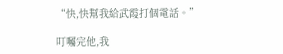“快,快幫我給武霞打個電話。”

叮囑完他,我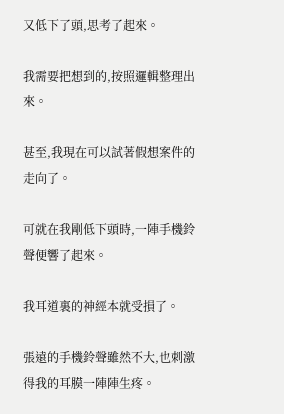又低下了頭,思考了起來。

我需要把想到的,按照邏輯整理出來。

甚至,我現在可以試著假想案件的走向了。

可就在我剛低下頭時,一陣手機鈴聲便響了起來。

我耳道裏的神經本就受損了。

張遠的手機鈴聲雖然不大,也刺激得我的耳膜一陣陣生疼。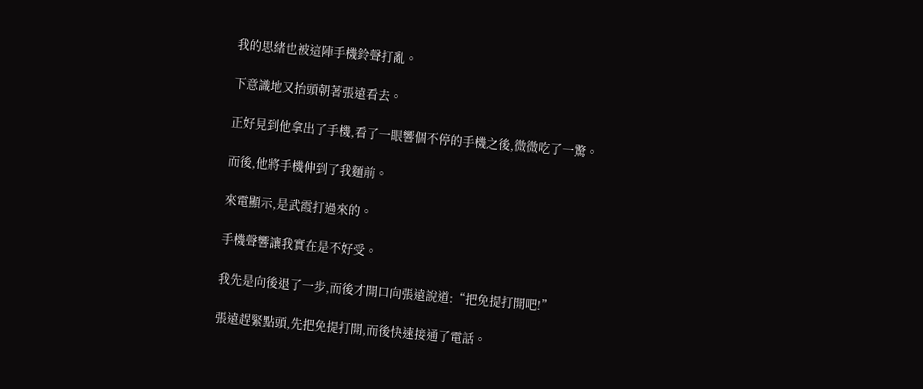我的思緒也被這陣手機鈴聲打亂。

下意識地又抬頭朝著張遠看去。

正好見到他拿出了手機,看了一眼響個不停的手機之後,微微吃了一驚。

而後,他將手機伸到了我麵前。

來電顯示,是武霞打過來的。

手機聲響讓我實在是不好受。

我先是向後退了一步,而後才開口向張遠說道:“把免提打開吧!”

張遠趕緊點頭,先把免提打開,而後快速接通了電話。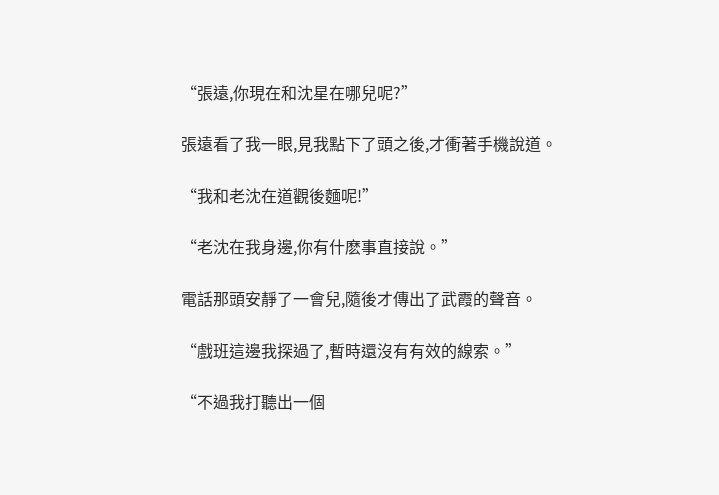“張遠,你現在和沈星在哪兒呢?”

張遠看了我一眼,見我點下了頭之後,才衝著手機說道。

“我和老沈在道觀後麵呢!”

“老沈在我身邊,你有什麽事直接說。”

電話那頭安靜了一會兒,隨後才傳出了武霞的聲音。

“戲班這邊我探過了,暫時還沒有有效的線索。”

“不過我打聽出一個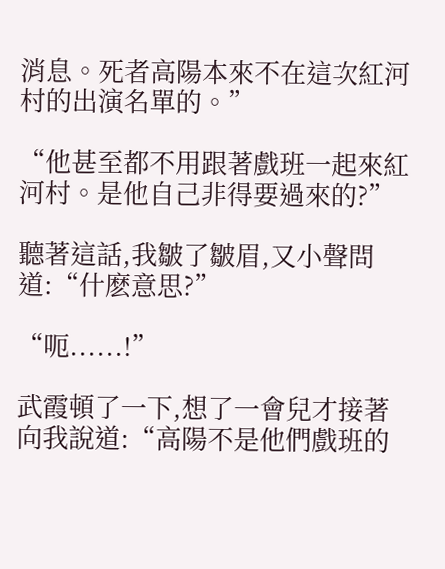消息。死者高陽本來不在這次紅河村的出演名單的。”

“他甚至都不用跟著戲班一起來紅河村。是他自己非得要過來的?”

聽著這話,我皺了皺眉,又小聲問道:“什麽意思?”

“呃......!”

武霞頓了一下,想了一會兒才接著向我說道:“高陽不是他們戲班的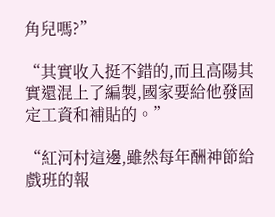角兒嗎?”

“其實收入挺不錯的,而且高陽其實還混上了編製,國家要給他發固定工資和補貼的。”

“紅河村這邊,雖然每年酬神節給戲班的報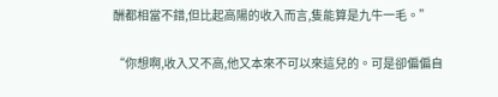酬都相當不錯,但比起高陽的收入而言,隻能算是九牛一毛。”

“你想啊,收入又不高,他又本來不可以來這兒的。可是卻偏偏自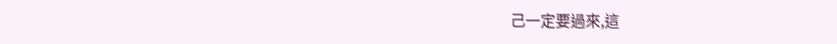己一定要過來,這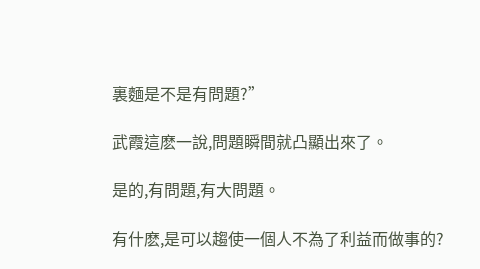裏麵是不是有問題?”

武霞這麽一說,問題瞬間就凸顯出來了。

是的,有問題,有大問題。

有什麽,是可以趨使一個人不為了利益而做事的?